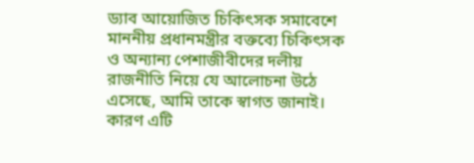ড্যাব আয়োজিত চিকিৎসক সমাবেশে মাননীয় প্রধানমন্ত্রীর বক্তব্যে চিকিৎসক ও অন্যান্য পেশাজীবীদের দলীয় রাজনীতি নিয়ে যে আলোচনা উঠে এসেছে, আমি তাকে স্বাগত জানাই। কারণ এটি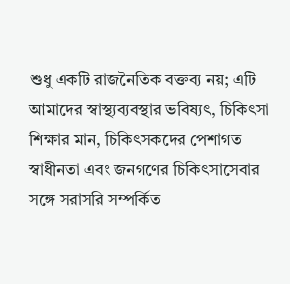শুধু একটি রাজনৈতিক বক্তব্য নয়; এটি আমাদের স্বাস্থ্যব্যবস্থার ভবিষ্যৎ, চিকিৎসা শিক্ষার মান, চিকিৎসকদের পেশাগত স্বাধীনতা এবং জনগণের চিকিৎসাসেবার সঙ্গে সরাসরি সম্পর্কিত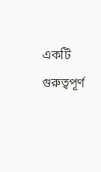একটি গুরুত্বপূর্ণ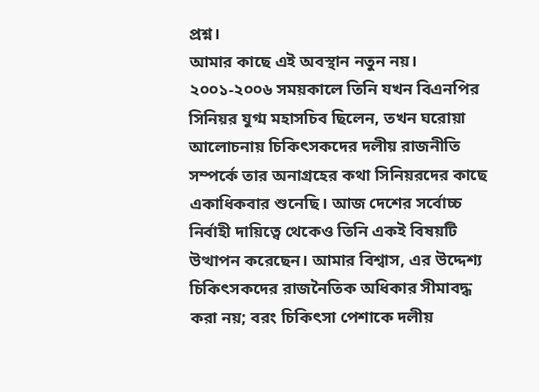প্রশ্ন।
আমার কাছে এই অবস্থান নতুন নয়। ২০০১-২০০৬ সময়কালে তিনি যখন বিএনপির সিনিয়র যুগ্ম মহাসচিব ছিলেন, তখন ঘরোয়া আলোচনায় চিকিৎসকদের দলীয় রাজনীতি সম্পর্কে তার অনাগ্রহের কথা সিনিয়রদের কাছে একাধিকবার শুনেছি। আজ দেশের সর্বোচ্চ নির্বাহী দায়িত্বে থেকেও তিনি একই বিষয়টি উত্থাপন করেছেন। আমার বিশ্বাস, এর উদ্দেশ্য চিকিৎসকদের রাজনৈতিক অধিকার সীমাবদ্ধ করা নয়; বরং চিকিৎসা পেশাকে দলীয়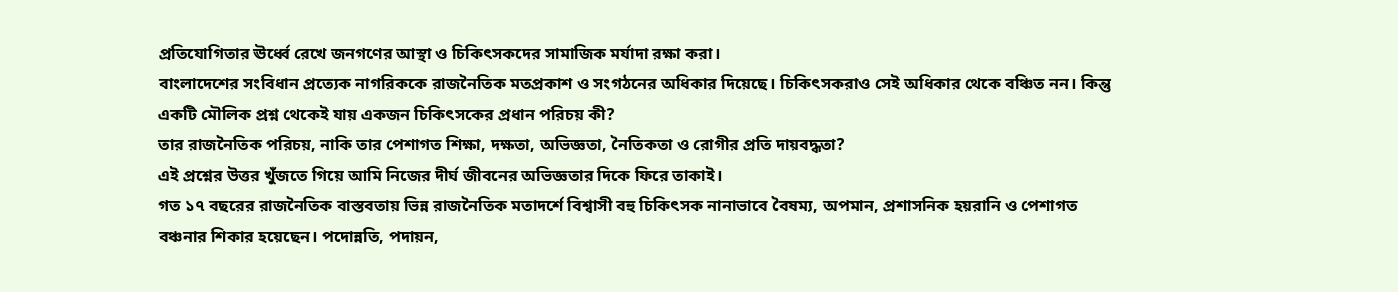প্রতিযোগিতার ঊর্ধ্বে রেখে জনগণের আস্থা ও চিকিৎসকদের সামাজিক মর্যাদা রক্ষা করা।
বাংলাদেশের সংবিধান প্রত্যেক নাগরিককে রাজনৈতিক মতপ্রকাশ ও সংগঠনের অধিকার দিয়েছে। চিকিৎসকরাও সেই অধিকার থেকে বঞ্চিত নন। কিন্তু একটি মৌলিক প্রশ্ন থেকেই যায় একজন চিকিৎসকের প্রধান পরিচয় কী?
তার রাজনৈতিক পরিচয়, নাকি তার পেশাগত শিক্ষা, দক্ষতা, অভিজ্ঞতা, নৈতিকতা ও রোগীর প্রতি দায়বদ্ধতা?
এই প্রশ্নের উত্তর খুঁজতে গিয়ে আমি নিজের দীর্ঘ জীবনের অভিজ্ঞতার দিকে ফিরে তাকাই।
গত ১৭ বছরের রাজনৈতিক বাস্তবতায় ভিন্ন রাজনৈতিক মতাদর্শে বিশ্বাসী বহু চিকিৎসক নানাভাবে বৈষম্য, অপমান, প্রশাসনিক হয়রানি ও পেশাগত বঞ্চনার শিকার হয়েছেন। পদোন্নতি, পদায়ন,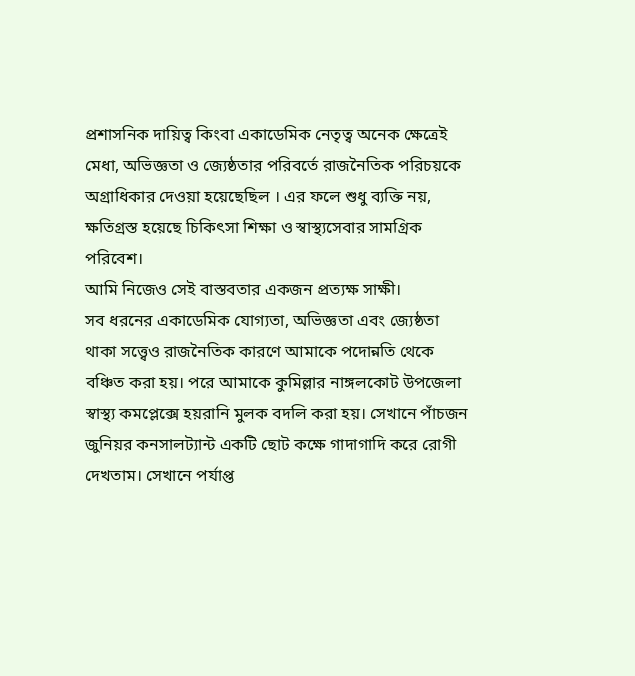প্রশাসনিক দায়িত্ব কিংবা একাডেমিক নেতৃত্ব অনেক ক্ষেত্রেই মেধা, অভিজ্ঞতা ও জ্যেষ্ঠতার পরিবর্তে রাজনৈতিক পরিচয়কে অগ্রাধিকার দেওয়া হয়েছেছিল । এর ফলে শুধু ব্যক্তি নয়, ক্ষতিগ্রস্ত হয়েছে চিকিৎসা শিক্ষা ও স্বাস্থ্যসেবার সামগ্রিক পরিবেশ।
আমি নিজেও সেই বাস্তবতার একজন প্রত্যক্ষ সাক্ষী।
সব ধরনের একাডেমিক যোগ্যতা, অভিজ্ঞতা এবং জ্যেষ্ঠতা থাকা সত্ত্বেও রাজনৈতিক কারণে আমাকে পদোন্নতি থেকে বঞ্চিত করা হয়। পরে আমাকে কুমিল্লার নাঙ্গলকোট উপজেলা স্বাস্থ্য কমপ্লেক্সে হয়রানি মুলক বদলি করা হয়। সেখানে পাঁচজন জুনিয়র কনসালট্যান্ট একটি ছোট কক্ষে গাদাগাদি করে রোগী দেখতাম। সেখানে পর্যাপ্ত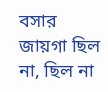বসার জায়গা ছিল না, ছিল না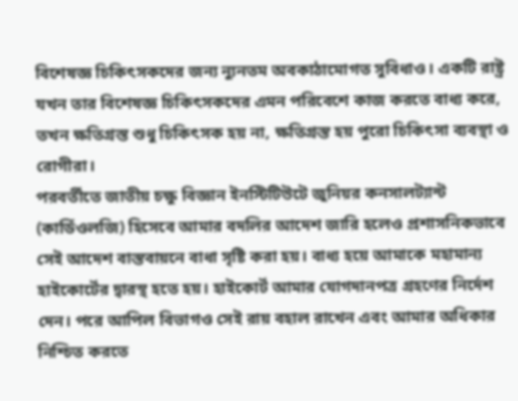বিশেষজ্ঞ চিকিৎসকদের জন্য ন্যুনতম অবকাঠামোগত সুবিধাও। একটি রাষ্ট্র যখন তার বিশেষজ্ঞ চিকিৎসকদের এমন পরিবেশে কাজ করতে বাধ্য করে, তখন ক্ষতিগ্রস্ত শুধু চিকিৎসক হয় না, ক্ষতিগ্রস্ত হয় পুরো চিকিৎসা ব্যবস্থা ও রোগীরা।
পরবর্তীতে জাতীয় চক্ষু বিজ্ঞান ইনস্টিটিউটে জুনিয়র কনসালট্যান্ট (কার্ডিওলজি) হিসেবে আমার বদলির আদেশ জারি হলেও প্রশাসনিকভাবে সেই আদেশ বাস্তবায়নে বাধা সৃষ্টি করা হয়। বাধ্য হয়ে আমাকে মহামান্য হাইকোর্টের দ্বারস্থ হতে হয়। হাইকোর্ট আমার যোগদানপত্র গ্রহণের নির্দেশ দেন। পরে আপিল বিভাগও সেই রায় বহাল রাখেন এবং আমার অধিকার নিশ্চিত করতে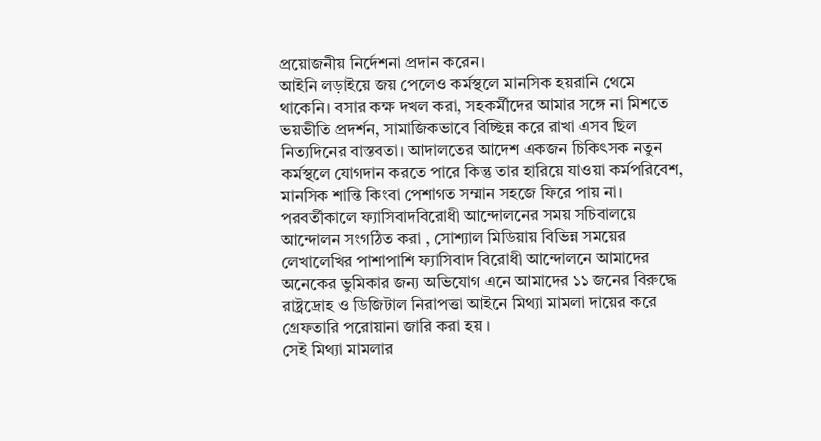প্রয়োজনীয় নির্দেশনা প্রদান করেন।
আইনি লড়াইয়ে জয় পেলেও কর্মস্থলে মানসিক হয়রানি থেমে থাকেনি। বসার কক্ষ দখল করা, সহকর্মীদের আমার সঙ্গে না মিশতে ভয়ভীতি প্রদর্শন, সামাজিকভাবে বিচ্ছিন্ন করে রাখা এসব ছিল নিত্যদিনের বাস্তবতা। আদালতের আদেশ একজন চিকিৎসক নতুন কর্মস্থলে যোগদান করতে পারে কিন্তু তার হারিয়ে যাওয়া কর্মপরিবেশ, মানসিক শান্তি কিংবা পেশাগত সম্মান সহজে ফিরে পায় না।
পরবর্তীকালে ফ্যাসিবাদবিরোধী আন্দোলনের সময় সচিবালয়ে আন্দোলন সংগঠিত করা , সোশ্যাল মিডিয়ায় বিভিন্ন সময়ের লেখালেখির পাশাপাশি ফ্যাসিবাদ বিরোধী আন্দোলনে আমাদের অনেকের ভুমিকার জন্য অভিযোগ এনে আমাদের ১১ জনের বিরুদ্ধে রাষ্ট্রদ্রোহ ও ডিজিটাল নিরাপত্তা আইনে মিথ্যা মামলা দায়ের করে গ্রেফতারি পরোয়ানা জারি করা হয় ।
সেই মিথ্যা মামলার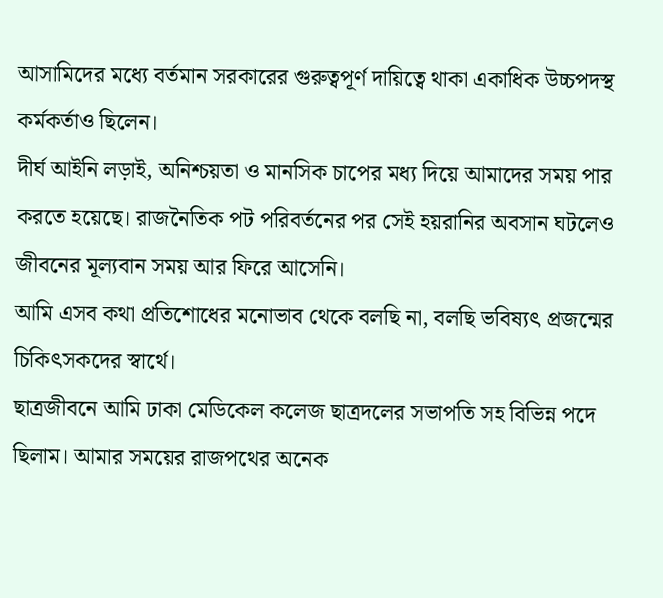আসামিদের মধ্যে বর্তমান সরকারের গুরুত্বপূর্ণ দায়িত্বে থাকা একাধিক উচ্চপদস্থ কর্মকর্তাও ছিলেন।
দীর্ঘ আইনি লড়াই, অনিশ্চয়তা ও মানসিক চাপের মধ্য দিয়ে আমাদের সময় পার করতে হয়েছে। রাজনৈতিক পট পরিবর্তনের পর সেই হয়রানির অবসান ঘটলেও জীবনের মূল্যবান সময় আর ফিরে আসেনি।
আমি এসব কথা প্রতিশোধের মনোভাব থেকে বলছি না, বলছি ভবিষ্যৎ প্রজন্মের চিকিৎসকদের স্বার্থে।
ছাত্রজীবনে আমি ঢাকা মেডিকেল কলেজ ছাত্রদলের সভাপতি সহ বিভিন্ন পদে ছিলাম। আমার সময়ের রাজপথের অনেক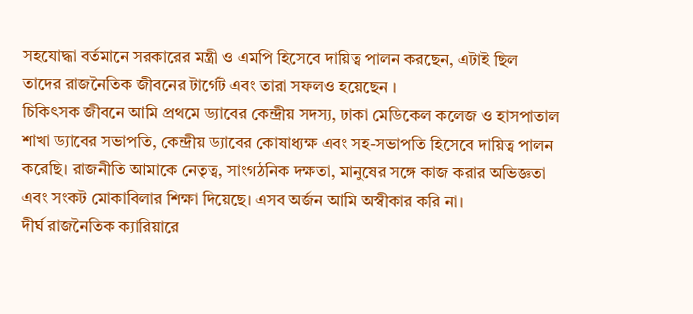সহযোদ্ধা বর্তমানে সরকারের মন্ত্রী ও এমপি হিসেবে দায়িত্ব পালন করছেন, এটাই ছিল তাদের রাজনৈতিক জীবনের টার্গেট এবং তারা সফলও হয়েছেন ।
চিকিৎসক জীবনে আমি প্রথমে ড্যাবের কেন্দ্রীয় সদস্য, ঢাকা মেডিকেল কলেজ ও হাসপাতাল শাখা ড্যাবের সভাপতি, কেন্দ্রীয় ড্যাবের কোষাধ্যক্ষ এবং সহ-সভাপতি হিসেবে দায়িত্ব পালন করেছি। রাজনীতি আমাকে নেতৃত্ব, সাংগঠনিক দক্ষতা, মানুষের সঙ্গে কাজ করার অভিজ্ঞতা এবং সংকট মোকাবিলার শিক্ষা দিয়েছে। এসব অর্জন আমি অস্বীকার করি না।
দীর্ঘ রাজনৈতিক ক্যারিয়ারে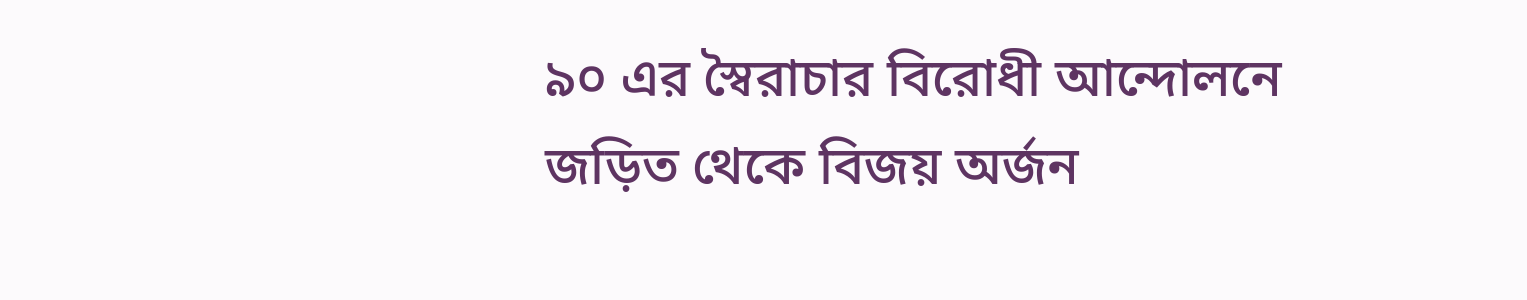৯০ এর স্বৈরাচার বিরোধী আন্দোলনে জড়িত থেকে বিজয় অর্জন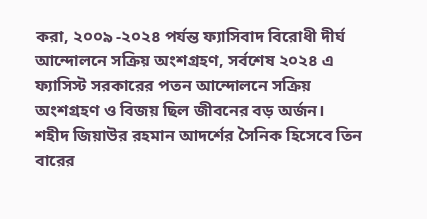করা, ২০০৯ -২০২৪ পর্যন্ত ফ্যাসিবাদ বিরোধী দীর্ঘ আন্দোলনে সক্রিয় অংশগ্রহণ, সর্বশেষ ২০২৪ এ ফ্যাসিস্ট সরকারের পতন আন্দোলনে সক্রিয় অংশগ্রহণ ও বিজয় ছিল জীবনের বড় অর্জন।
শহীদ জিয়াউর রহমান আদর্শের সৈনিক হিসেবে তিন বারের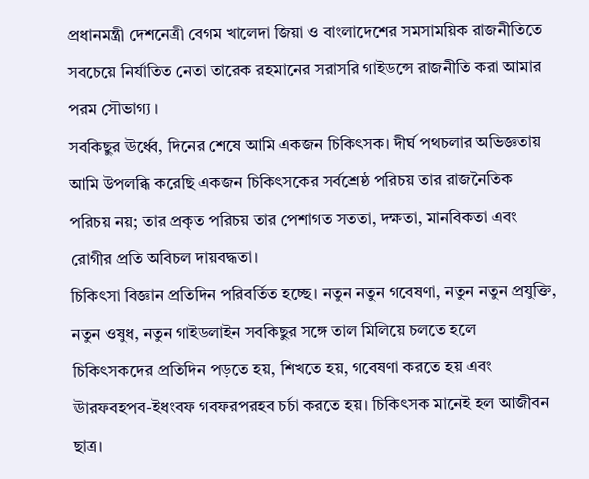প্রধানমন্ত্রী দেশনেত্রী বেগম খালেদা জিয়া ও বাংলাদেশের সমসাময়িক রাজনীতিতে সবচেয়ে নির্যাতিত নেতা তারেক রহমানের সরাসরি গাইডন্সে রাজনীতি করা আমার পরম সৌভাগ্য ।
সবকিছুর ঊর্ধ্বে, দিনের শেষে আমি একজন চিকিৎসক। দীর্ঘ পথচলার অভিজ্ঞতায় আমি উপলব্ধি করেছি একজন চিকিৎসকের সর্বশ্রেষ্ঠ পরিচয় তার রাজনৈতিক পরিচয় নয়; তার প্রকৃত পরিচয় তার পেশাগত সততা, দক্ষতা, মানবিকতা এবং রোগীর প্রতি অবিচল দায়বদ্ধতা।
চিকিৎসা বিজ্ঞান প্রতিদিন পরিবর্তিত হচ্ছে। নতুন নতুন গবেষণা, নতুন নতুন প্রযুক্তি, নতুন ওষুধ, নতুন গাইডলাইন সবকিছুর সঙ্গে তাল মিলিয়ে চলতে হলে চিকিৎসকদের প্রতিদিন পড়তে হয়, শিখতে হয়, গবেষণা করতে হয় এবং ঊারফবহপব-ইধংবফ গবফরপরহব চর্চা করতে হয়। চিকিৎসক মানেই হল আজীবন ছাত্র।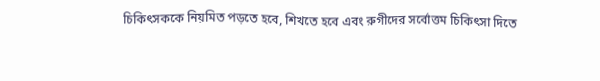চিকিৎসককে নিয়মিত পড়তে হবে, শিখতে হবে এবং রুগীদের সর্বোত্তম চিকিৎসা দিতে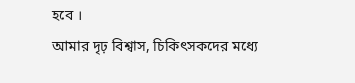হবে ।
আমার দৃঢ় বিশ্বাস, চিকিৎসকদের মধ্যে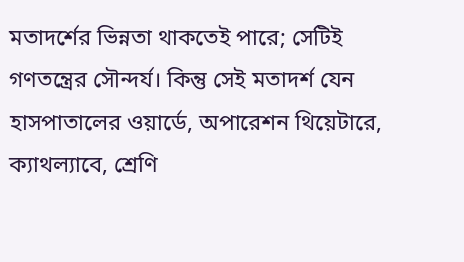মতাদর্শের ভিন্নতা থাকতেই পারে; সেটিই গণতন্ত্রের সৌন্দর্য। কিন্তু সেই মতাদর্শ যেন হাসপাতালের ওয়ার্ডে, অপারেশন থিয়েটারে, ক্যাথল্যাবে, শ্রেণি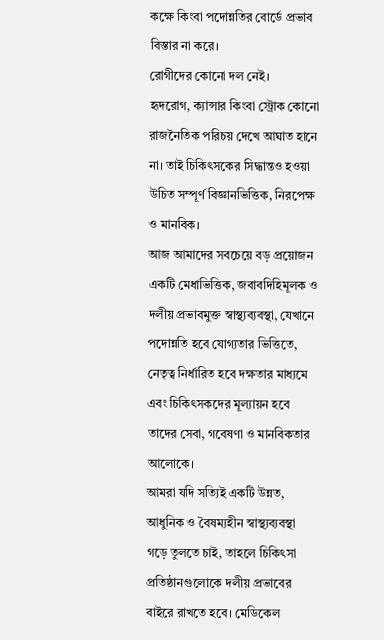কক্ষে কিংবা পদোন্নতির বোর্ডে প্রভাব বিস্তার না করে।
রোগীদের কোনো দল নেই।
হৃদরোগ, ক্যান্সার কিংবা স্ট্রোক কোনো রাজনৈতিক পরিচয় দেখে আঘাত হানে না। তাই চিকিৎসকের সিদ্ধান্তও হওয়া উচিত সম্পূর্ণ বিজ্ঞানভিত্তিক, নিরপেক্ষ ও মানবিক।
আজ আমাদের সবচেয়ে বড় প্রয়োজন একটি মেধাভিত্তিক, জবাবদিহিমূলক ও দলীয় প্রভাবমুক্ত স্বাস্থ্যব্যবস্থা, যেখানে পদোন্নতি হবে যোগ্যতার ভিত্তিতে, নেতৃত্ব নির্ধারিত হবে দক্ষতার মাধ্যমে এবং চিকিৎসকদের মূল্যায়ন হবে তাদের সেবা, গবেষণা ও মানবিকতার আলোকে।
আমরা যদি সত্যিই একটি উন্নত, আধুনিক ও বৈষম্যহীন স্বাস্থ্যব্যবস্থা গড়ে তুলতে চাই, তাহলে চিকিৎসা প্রতিষ্ঠানগুলোকে দলীয় প্রভাবের বাইরে রাখতে হবে। মেডিকেল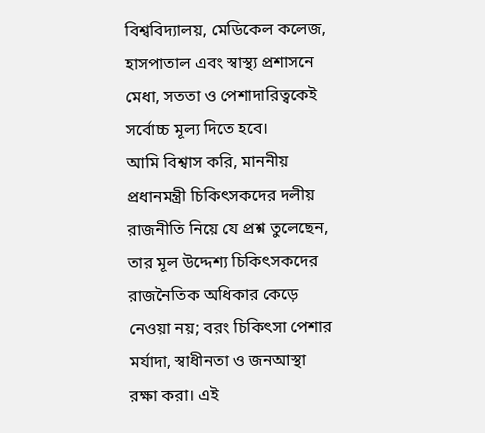বিশ্ববিদ্যালয়, মেডিকেল কলেজ, হাসপাতাল এবং স্বাস্থ্য প্রশাসনে মেধা, সততা ও পেশাদারিত্বকেই সর্বোচ্চ মূল্য দিতে হবে।
আমি বিশ্বাস করি, মাননীয় প্রধানমন্ত্রী চিকিৎসকদের দলীয় রাজনীতি নিয়ে যে প্রশ্ন তুলেছেন, তার মূল উদ্দেশ্য চিকিৎসকদের রাজনৈতিক অধিকার কেড়ে নেওয়া নয়; বরং চিকিৎসা পেশার মর্যাদা, স্বাধীনতা ও জনআস্থা রক্ষা করা। এই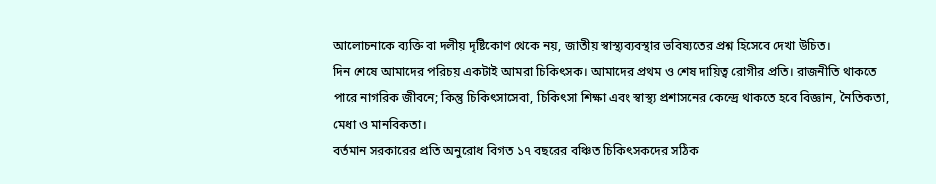আলোচনাকে ব্যক্তি বা দলীয় দৃষ্টিকোণ থেকে নয়, জাতীয় স্বাস্থ্যব্যবস্থার ভবিষ্যতের প্রশ্ন হিসেবে দেখা উচিত।
দিন শেষে আমাদের পরিচয় একটাই আমরা চিকিৎসক। আমাদের প্রথম ও শেষ দায়িত্ব রোগীর প্রতি। রাজনীতি থাকতে পারে নাগরিক জীবনে; কিন্তু চিকিৎসাসেবা, চিকিৎসা শিক্ষা এবং স্বাস্থ্য প্রশাসনের কেন্দ্রে থাকতে হবে বিজ্ঞান, নৈতিকতা, মেধা ও মানবিকতা।
বর্তমান সরকারের প্রতি অনুরোধ বিগত ১৭ বছরের বঞ্চিত চিকিৎসকদের সঠিক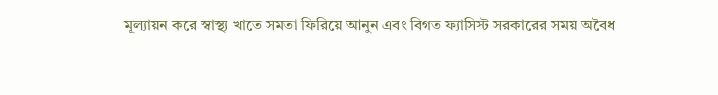মূল্যায়ন করে স্বাস্থ্য খাতে সমতা ফিরিয়ে আনুন এবং বিগত ফ্যাসিস্ট সরকারের সময় অবৈধ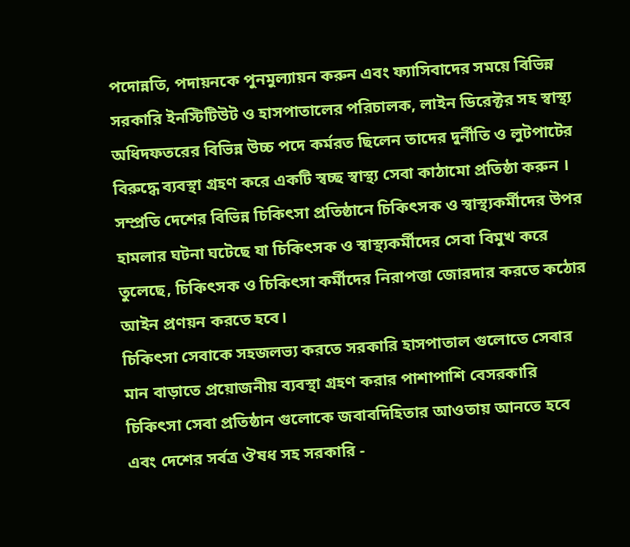পদোন্নতি, পদায়নকে পুনমুল্যায়ন করুন এবং ফ্যাসিবাদের সময়ে বিভিন্ন সরকারি ইনস্টিটিউট ও হাসপাতালের পরিচালক, লাইন ডিরেক্টর সহ স্বাস্থ্য অধিদফতরের বিভিন্ন উচ্চ পদে কর্মরত ছিলেন তাদের দুর্নীতি ও লুটপাটের বিরুদ্ধে ব্যবস্থা গ্রহণ করে একটি স্বচ্ছ স্বাস্থ্য সেবা কাঠামো প্রতিষ্ঠা করুন ।
সম্প্রতি দেশের বিভিন্ন চিকিৎসা প্রতিষ্ঠানে চিকিৎসক ও স্বাস্থ্যকর্মীদের উপর হামলার ঘটনা ঘটেছে যা চিকিৎসক ও স্বাস্থ্যকর্মীদের সেবা বিমুখ করে তুলেছে, চিকিৎসক ও চিকিৎসা কর্মীদের নিরাপত্তা জোরদার করতে কঠোর আইন প্রণয়ন করতে হবে।
চিকিৎসা সেবাকে সহজলভ্য করতে সরকারি হাসপাতাল গুলোতে সেবার মান বাড়াতে প্রয়োজনীয় ব্যবস্থা গ্রহণ করার পাশাপাশি বেসরকারি চিকিৎসা সেবা প্রতিষ্ঠান গুলোকে জবাবদিহিতার আওতায় আনতে হবে এবং দেশের সর্বত্র ঔষধ সহ সরকারি -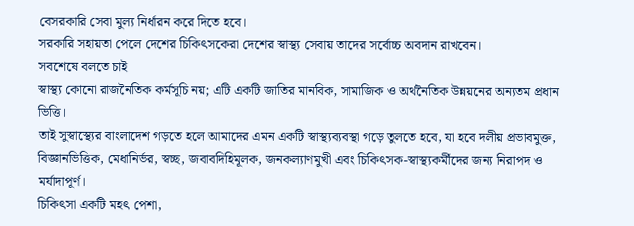বেসরকারি সেবা মুল্য নির্ধারন করে দিতে হবে।
সরকারি সহায়তা পেলে দেশের চিকিৎসকেরা দেশের স্বাস্থ্য সেবায় তাদের সর্বোচ্চ অবদান রাখবেন।
সবশেষে বলতে চাই
স্বাস্থ্য কোনো রাজনৈতিক কর্মসূচি নয়; এটি একটি জাতির মানবিক, সামাজিক ও অর্থনৈতিক উন্নয়নের অন্যতম প্রধান ভিত্তি।
তাই সুস্বাস্থ্যের বাংলাদেশ গড়তে হলে আমাদের এমন একটি স্বাস্থ্যব্যবস্থা গড়ে তুলতে হবে, যা হবে দলীয় প্রভাবমুক্ত, বিজ্ঞানভিত্তিক, মেধানির্ভর, স্বচ্ছ, জবাবদিহিমূলক, জনকল্যাণমুখী এবং চিকিৎসক-স্বাস্থ্যকর্মীদের জন্য নিরাপদ ও মর্যাদাপূর্ণ।
চিকিৎসা একটি মহৎ পেশা,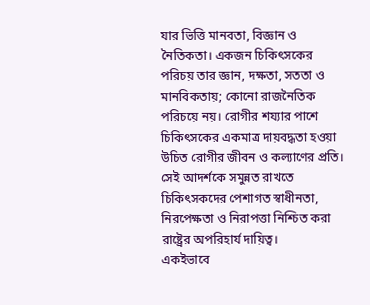যার ভিত্তি মানবতা, বিজ্ঞান ও নৈতিকতা। একজন চিকিৎসকের পরিচয় তার জ্ঞান, দক্ষতা, সততা ও মানবিকতায়; কোনো রাজনৈতিক পরিচয়ে নয়। রোগীর শয্যার পাশে চিকিৎসকের একমাত্র দায়বদ্ধতা হওয়া উচিত রোগীর জীবন ও কল্যাণের প্রতি। সেই আদর্শকে সমুন্নত রাখতে চিকিৎসকদের পেশাগত স্বাধীনতা, নিরপেক্ষতা ও নিরাপত্তা নিশ্চিত করা রাষ্ট্রের অপরিহার্য দায়িত্ব।
একইভাবে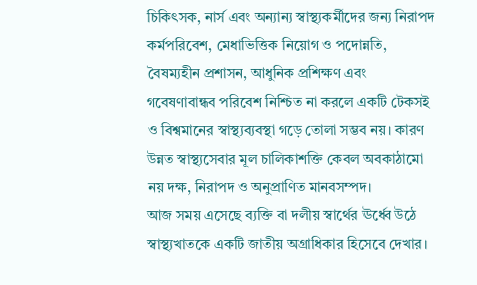চিকিৎসক, নার্স এবং অন্যান্য স্বাস্থ্যকর্মীদের জন্য নিরাপদ কর্মপরিবেশ, মেধাভিত্তিক নিয়োগ ও পদোন্নতি, বৈষম্যহীন প্রশাসন, আধুনিক প্রশিক্ষণ এবং গবেষণাবান্ধব পরিবেশ নিশ্চিত না করলে একটি টেকসই ও বিশ্বমানের স্বাস্থ্যব্যবস্থা গড়ে তোলা সম্ভব নয়। কারণ উন্নত স্বাস্থ্যসেবার মূল চালিকাশক্তি কেবল অবকাঠামো নয় দক্ষ, নিরাপদ ও অনুপ্রাণিত মানবসম্পদ।
আজ সময় এসেছে ব্যক্তি বা দলীয় স্বার্থের ঊর্ধ্বে উঠে স্বাস্থ্যখাতকে একটি জাতীয় অগ্রাধিকার হিসেবে দেখার।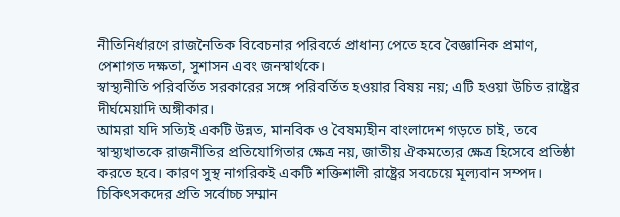নীতিনির্ধারণে রাজনৈতিক বিবেচনার পরিবর্তে প্রাধান্য পেতে হবে বৈজ্ঞানিক প্রমাণ, পেশাগত দক্ষতা, সুশাসন এবং জনস্বার্থকে।
স্বাস্থ্যনীতি পরিবর্তিত সরকারের সঙ্গে পরিবর্তিত হওয়ার বিষয় নয়; এটি হওয়া উচিত রাষ্ট্রের দীর্ঘমেয়াদি অঙ্গীকার।
আমরা যদি সত্যিই একটি উন্নত, মানবিক ও বৈষম্যহীন বাংলাদেশ গড়তে চাই, তবে স্বাস্থ্যখাতকে রাজনীতির প্রতিযোগিতার ক্ষেত্র নয়, জাতীয় ঐকমত্যের ক্ষেত্র হিসেবে প্রতিষ্ঠা করতে হবে। কারণ সুস্থ নাগরিকই একটি শক্তিশালী রাষ্ট্রের সবচেয়ে মূল্যবান সম্পদ।
চিকিৎসকদের প্রতি সর্বোচ্চ সম্মান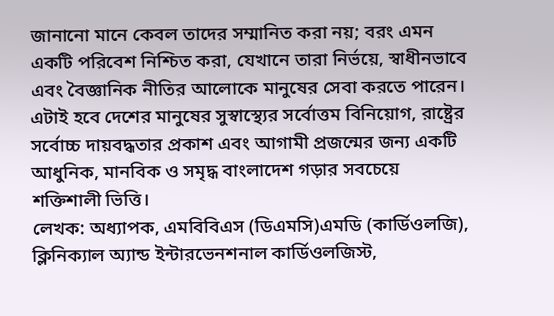জানানো মানে কেবল তাদের সম্মানিত করা নয়; বরং এমন একটি পরিবেশ নিশ্চিত করা, যেখানে তারা নির্ভয়ে, স্বাধীনভাবে এবং বৈজ্ঞানিক নীতির আলোকে মানুষের সেবা করতে পারেন। এটাই হবে দেশের মানুষের সুস্বাস্থ্যের সর্বোত্তম বিনিয়োগ, রাষ্ট্রের সর্বোচ্চ দায়বদ্ধতার প্রকাশ এবং আগামী প্রজন্মের জন্য একটি আধুনিক, মানবিক ও সমৃদ্ধ বাংলাদেশ গড়ার সবচেয়ে শক্তিশালী ভিত্তি।
লেখক: অধ্যাপক, এমবিবিএস (ডিএমসি)এমডি (কার্ডিওলজি), ক্লিনিক্যাল অ্যান্ড ইন্টারভেনশনাল কার্ডিওলজিস্ট,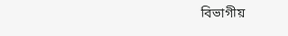বিভাগীয়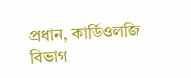প্রধান, কার্ডিওলজি বিভাগ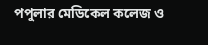পপুলার মেডিকেল কলেজ ও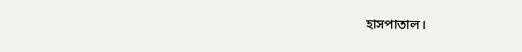হাসপাতাল।